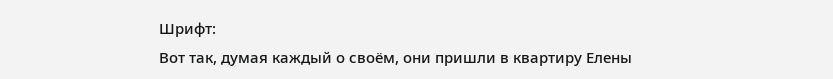Шрифт:
Вот так, думая каждый о своём, они пришли в квартиру Елены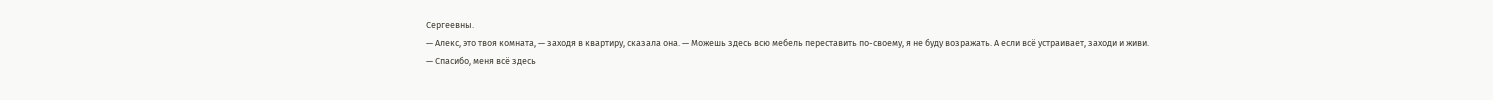Сергеевны.
— Алекс, это твоя комната, — заходя в квартиру, сказала она. — Можешь здесь всю мебель переставить по-своему, я не буду возражать. А если всё устраивает, заходи и живи.
— Спасибо, меня всё здесь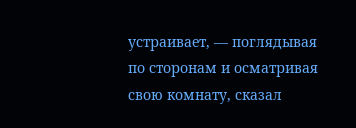устраивает, — поглядывая по сторонам и осматривая свою комнату, сказал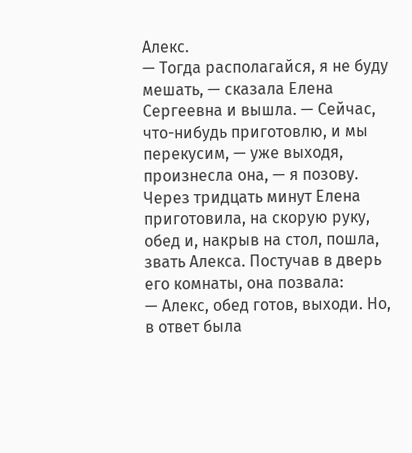Алекс.
— Тогда располагайся, я не буду мешать, — сказала Елена Сергеевна и вышла. — Сейчас, что-нибудь приготовлю, и мы перекусим, — уже выходя, произнесла она, — я позову.
Через тридцать минут Елена приготовила, на скорую руку, обед и, накрыв на стол, пошла, звать Алекса. Постучав в дверь его комнаты, она позвала:
— Алекс, обед готов, выходи. Но, в ответ была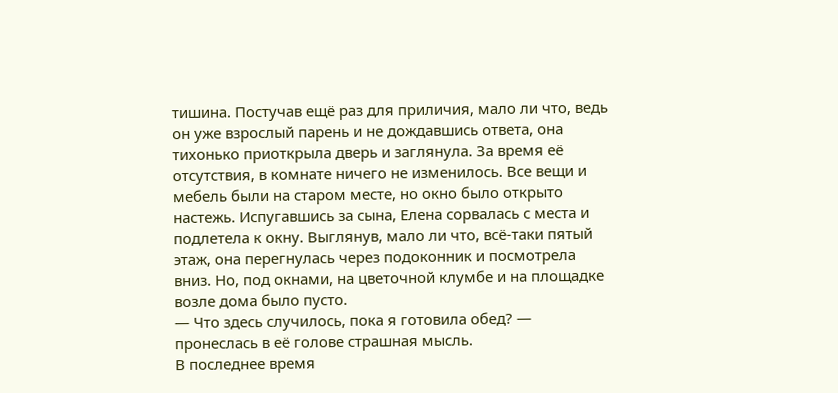тишина. Постучав ещё раз для приличия, мало ли что, ведь он уже взрослый парень и не дождавшись ответа, она тихонько приоткрыла дверь и заглянула. За время её отсутствия, в комнате ничего не изменилось. Все вещи и мебель были на старом месте, но окно было открыто настежь. Испугавшись за сына, Елена сорвалась с места и подлетела к окну. Выглянув, мало ли что, всё-таки пятый этаж, она перегнулась через подоконник и посмотрела вниз. Но, под окнами, на цветочной клумбе и на площадке возле дома было пусто.
— Что здесь случилось, пока я готовила обед? — пронеслась в её голове страшная мысль.
В последнее время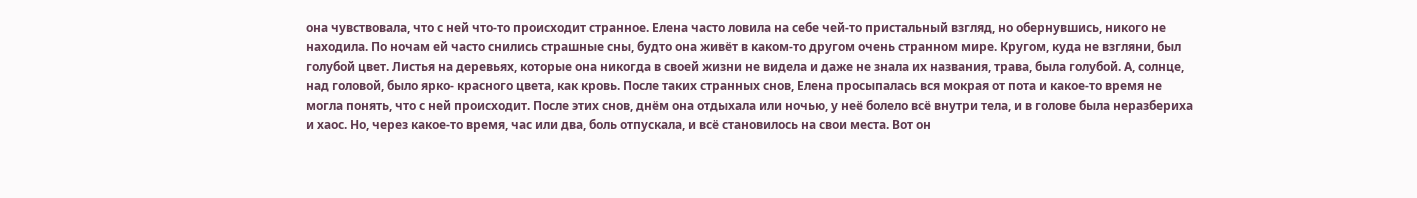она чувствовала, что с ней что-то происходит странное. Елена часто ловила на себе чей-то пристальный взгляд, но обернувшись, никого не находила. По ночам ей часто снились страшные сны, будто она живёт в каком-то другом очень странном мире. Кругом, куда не взгляни, был голубой цвет. Листья на деревьях, которые она никогда в своей жизни не видела и даже не знала их названия, трава, была голубой. А, солнце, над головой, было ярко- красного цвета, как кровь. После таких странных снов, Елена просыпалась вся мокрая от пота и какое-то время не могла понять, что с ней происходит. После этих снов, днём она отдыхала или ночью, у неё болело всё внутри тела, и в голове была неразбериха и хаос. Но, через какое-то время, час или два, боль отпускала, и всё становилось на свои места. Вот он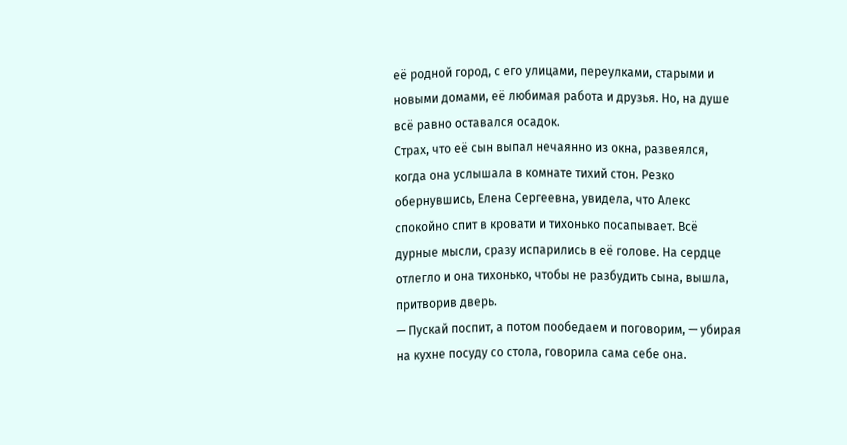её родной город, с его улицами, переулками, старыми и новыми домами, её любимая работа и друзья. Но, на душе всё равно оставался осадок.
Страх, что её сын выпал нечаянно из окна, развеялся, когда она услышала в комнате тихий стон. Резко обернувшись, Елена Сергеевна, увидела, что Алекс спокойно спит в кровати и тихонько посапывает. Всё дурные мысли, сразу испарились в её голове. На сердце отлегло и она тихонько, чтобы не разбудить сына, вышла, притворив дверь.
— Пускай поспит, а потом пообедаем и поговорим, — убирая на кухне посуду со стола, говорила сама себе она.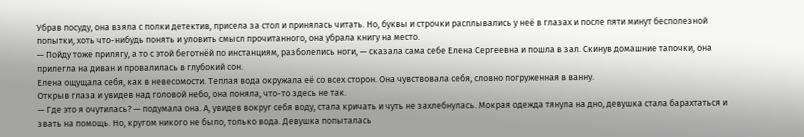Убрав посуду, она взяла с полки детектив, присела за стол и принялась читать. Но, буквы и строчки расплывались у неё в глазах и после пяти минут бесполезной попытки, хоть что-нибудь понять и уловить смысл прочитанного, она убрала книгу на место.
— Пойду тоже прилягу, а то с этой беготнёй по инстанциям, разболелись ноги, — сказала сама себе Елена Сергеевна и пошла в зал. Скинув домашние тапочки, она прилегла на диван и провалилась в глубокий сон.
Елена ощущала себя, как в невесомости. Теплая вода окружала её со всех сторон. Она чувствовала себя, словно погруженная в ванну.
Открыв глаза и увидев над головой небо, она поняла, что-то здесь не так.
— Где это я очутилась? — подумала она. А, увидев вокруг себя воду, стала кричать и чуть не захлебнулась. Мокрая одежда тянула на дно, девушка стала барахтаться и звать на помощь. Но, кругом никого не было, только вода. Девушка попыталась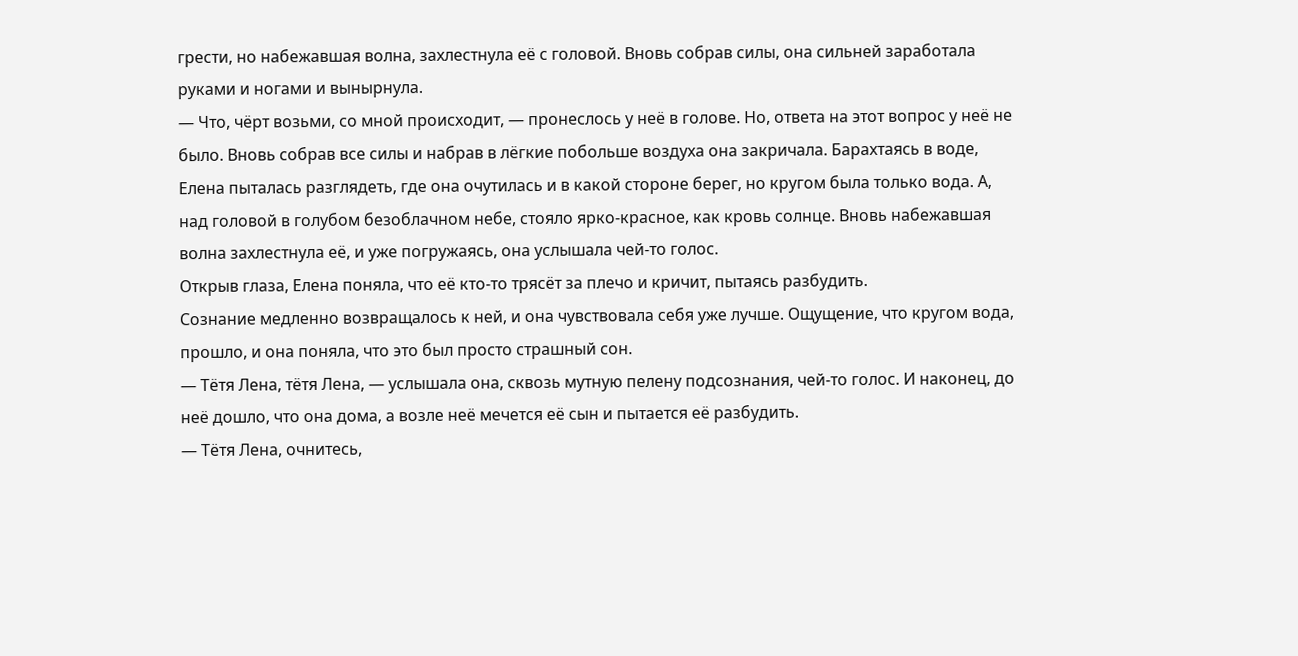грести, но набежавшая волна, захлестнула её с головой. Вновь собрав силы, она сильней заработала руками и ногами и вынырнула.
— Что, чёрт возьми, со мной происходит, — пронеслось у неё в голове. Но, ответа на этот вопрос у неё не было. Вновь собрав все силы и набрав в лёгкие побольше воздуха она закричала. Барахтаясь в воде, Елена пыталась разглядеть, где она очутилась и в какой стороне берег, но кругом была только вода. А, над головой в голубом безоблачном небе, стояло ярко-красное, как кровь солнце. Вновь набежавшая волна захлестнула её, и уже погружаясь, она услышала чей-то голос.
Открыв глаза, Елена поняла, что её кто-то трясёт за плечо и кричит, пытаясь разбудить.
Сознание медленно возвращалось к ней, и она чувствовала себя уже лучше. Ощущение, что кругом вода, прошло, и она поняла, что это был просто страшный сон.
— Тётя Лена, тётя Лена, — услышала она, сквозь мутную пелену подсознания, чей-то голос. И наконец, до неё дошло, что она дома, а возле неё мечется её сын и пытается её разбудить.
— Тётя Лена, очнитесь,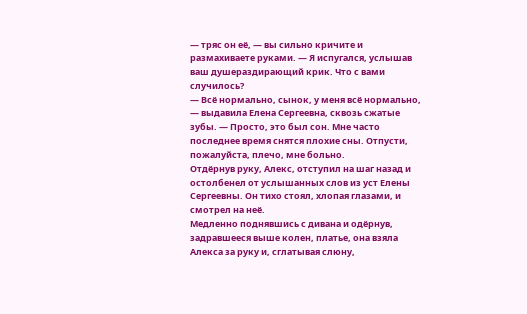— тряс он её, — вы сильно кричите и размахиваете руками. — Я испугался, услышав ваш душераздирающий крик. Что с вами случилось?
— Всё нормально, сынок, у меня всё нормально, — выдавила Елена Сергеевна, сквозь сжатые зубы. — Просто, это был сон. Мне часто последнее время снятся плохие сны. Отпусти, пожалуйста, плечо, мне больно.
Отдёрнув руку, Алекс, отступил на шаг назад и остолбенел от услышанных слов из уст Елены Сергеевны. Он тихо стоял, хлопая глазами, и смотрел на неё.
Медленно поднявшись с дивана и одёрнув, задравшееся выше колен, платье, она взяла Алекса за руку и, сглатывая слюну,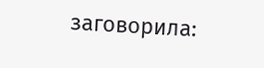заговорила: